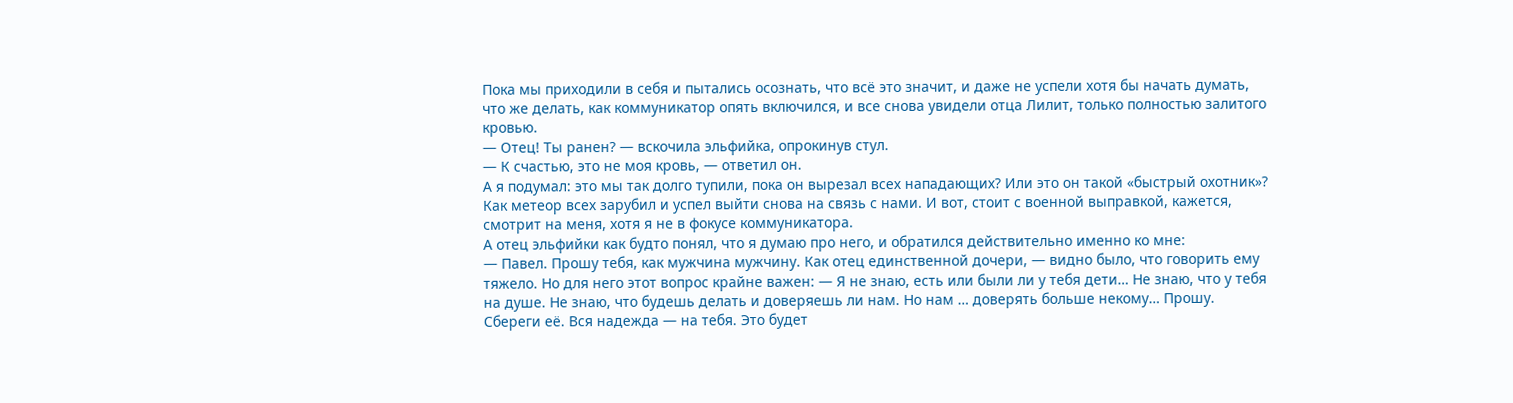Пока мы приходили в себя и пытались осознать, что всё это значит, и даже не успели хотя бы начать думать, что же делать, как коммуникатор опять включился, и все снова увидели отца Лилит, только полностью залитого кровью.
— Отец! Ты ранен? — вскочила эльфийка, опрокинув стул.
— К счастью, это не моя кровь, — ответил он.
А я подумал: это мы так долго тупили, пока он вырезал всех нападающих? Или это он такой «быстрый охотник»? Как метеор всех зарубил и успел выйти снова на связь с нами. И вот, стоит с военной выправкой, кажется, смотрит на меня, хотя я не в фокусе коммуникатора.
А отец эльфийки как будто понял, что я думаю про него, и обратился действительно именно ко мне:
— Павел. Прошу тебя, как мужчина мужчину. Как отец единственной дочери, — видно было, что говорить ему тяжело. Но для него этот вопрос крайне важен: — Я не знаю, есть или были ли у тебя дети… Не знаю, что у тебя на душе. Не знаю, что будешь делать и доверяешь ли нам. Но нам … доверять больше некому… Прошу. Сбереги её. Вся надежда — на тебя. Это будет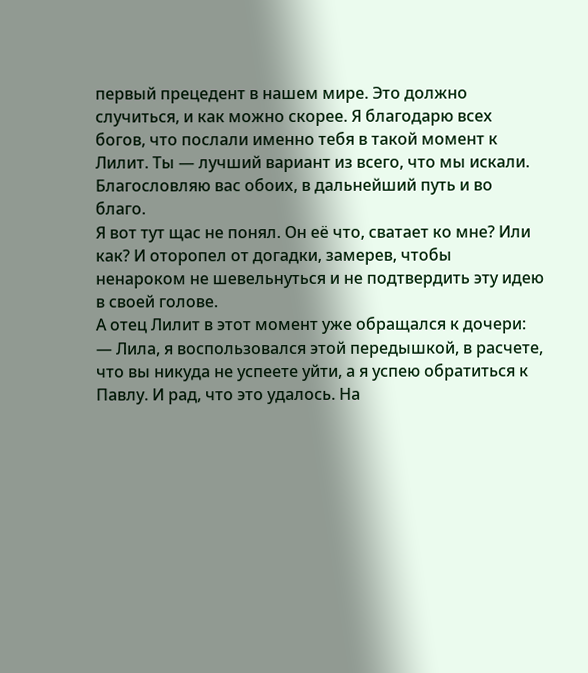первый прецедент в нашем мире. Это должно случиться, и как можно скорее. Я благодарю всех богов, что послали именно тебя в такой момент к Лилит. Ты — лучший вариант из всего, что мы искали. Благословляю вас обоих, в дальнейший путь и во благо.
Я вот тут щас не понял. Он её что, сватает ко мне? Или как? И оторопел от догадки, замерев, чтобы ненароком не шевельнуться и не подтвердить эту идею в своей голове.
А отец Лилит в этот момент уже обращался к дочери:
— Лила, я воспользовался этой передышкой, в расчете, что вы никуда не успеете уйти, а я успею обратиться к Павлу. И рад, что это удалось. На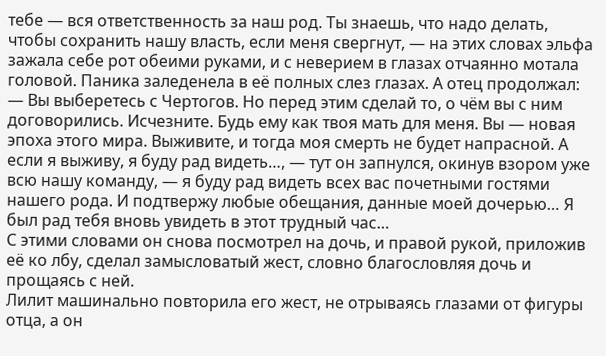тебе — вся ответственность за наш род. Ты знаешь, что надо делать, чтобы сохранить нашу власть, если меня свергнут, — на этих словах эльфа зажала себе рот обеими руками, и с неверием в глазах отчаянно мотала головой. Паника заледенела в её полных слез глазах. А отец продолжал: — Вы выберетесь с Чертогов. Но перед этим сделай то, о чём вы с ним договорились. Исчезните. Будь ему как твоя мать для меня. Вы — новая эпоха этого мира. Выживите, и тогда моя смерть не будет напрасной. А если я выживу, я буду рад видеть…, — тут он запнулся, окинув взором уже всю нашу команду, — я буду рад видеть всех вас почетными гостями нашего рода. И подтвержу любые обещания, данные моей дочерью… Я был рад тебя вновь увидеть в этот трудный час…
С этими словами он снова посмотрел на дочь, и правой рукой, приложив её ко лбу, сделал замысловатый жест, словно благословляя дочь и прощаясь с ней.
Лилит машинально повторила его жест, не отрываясь глазами от фигуры отца, а он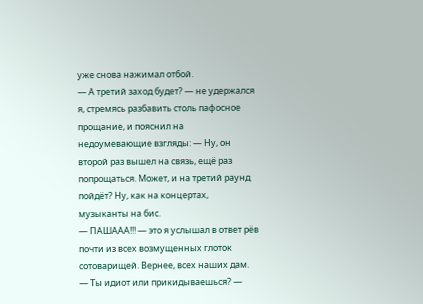уже снова нажимал отбой.
— А третий заход будет? — не удержался я, стремясь разбавить столь пафосное прощание, и пояснил на недоумевающие взгляды: — Ну, он второй раз вышел на связь, ещё раз попрощаться. Может, и на третий раунд пойдёт? Ну, как на концертах, музыканты на бис.
— ПАШААА!!! — это я услышал в ответ рёв почти из всех возмущенных глоток сотоварищей. Вернее, всех наших дам.
— Ты идиот или прикидываешься? —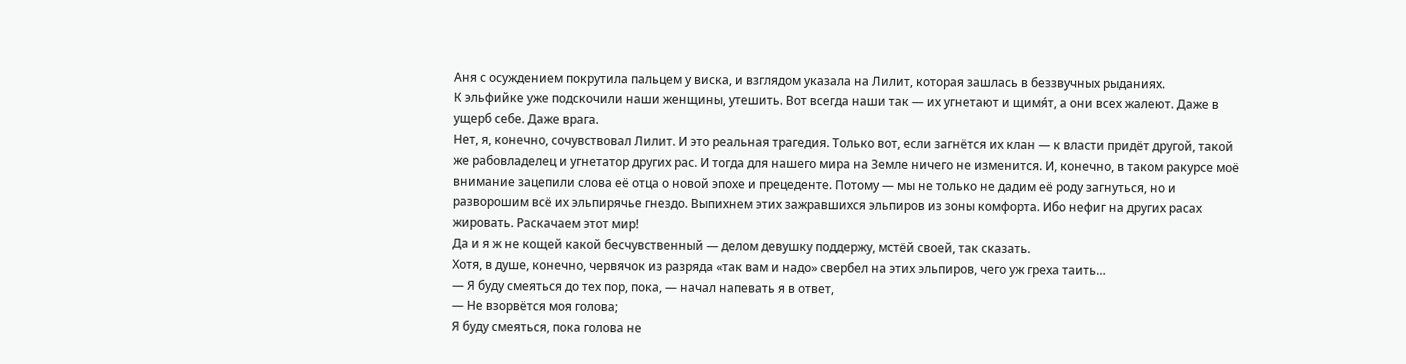Аня с осуждением покрутила пальцем у виска, и взглядом указала на Лилит, которая зашлась в беззвучных рыданиях.
К эльфийке уже подскочили наши женщины, утешить. Вот всегда наши так — их угнетают и щимя́т, а они всех жалеют. Даже в ущерб себе. Даже врага.
Нет, я, конечно, сочувствовал Лилит. И это реальная трагедия. Только вот, если загнётся их клан — к власти придёт другой, такой же рабовладелец и угнетатор других рас. И тогда для нашего мира на Земле ничего не изменится. И, конечно, в таком ракурсе моё внимание зацепили слова её отца о новой эпохе и прецеденте. Потому — мы не только не дадим её роду загнуться, но и разворошим всё их эльпирячье гнездо. Выпихнем этих зажравшихся эльпиров из зоны комфорта. Ибо нефиг на других расах жировать. Раскачаем этот мир!
Да и я ж не кощей какой бесчувственный — делом девушку поддержу, мстёй своей, так сказать.
Хотя, в душе, конечно, червячок из разряда «так вам и надо» свербел на этих эльпиров, чего уж греха таить…
— Я буду смеяться до тех пор, пока, — начал напевать я в ответ,
— Не взорвётся моя голова;
Я буду смеяться, пока голова не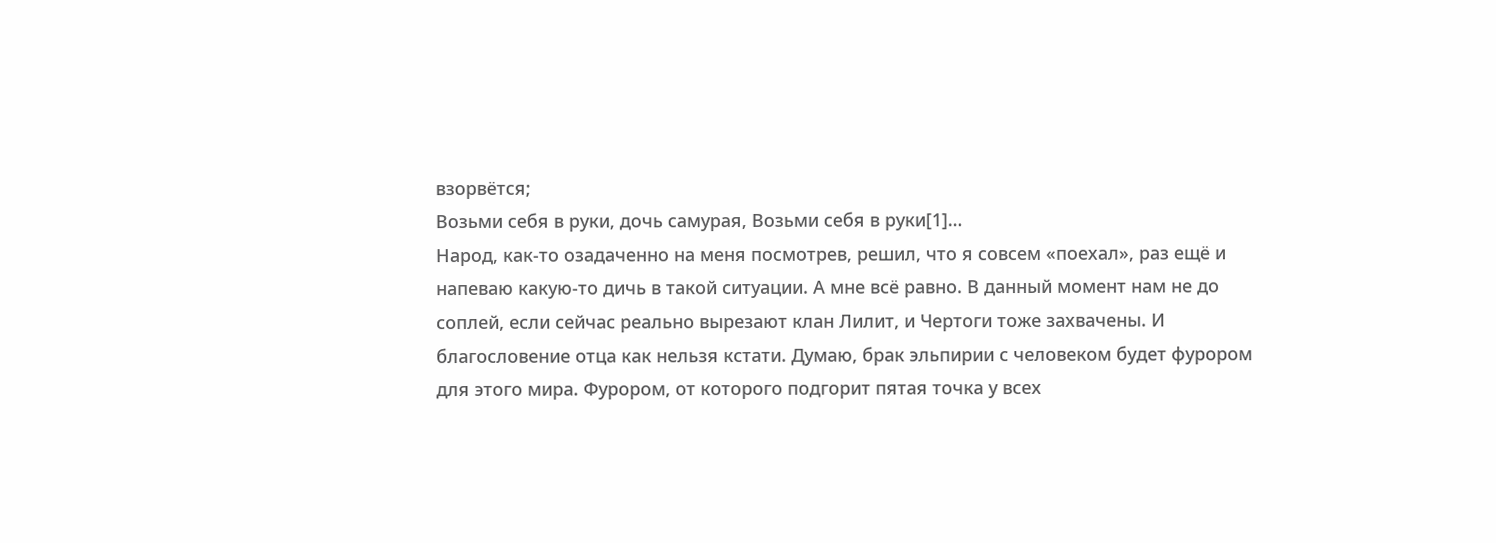взорвётся;
Возьми себя в руки, дочь самурая, Возьми себя в руки[1]…
Народ, как-то озадаченно на меня посмотрев, решил, что я совсем «поехал», раз ещё и напеваю какую-то дичь в такой ситуации. А мне всё равно. В данный момент нам не до соплей, если сейчас реально вырезают клан Лилит, и Чертоги тоже захвачены. И благословение отца как нельзя кстати. Думаю, брак эльпирии с человеком будет фурором для этого мира. Фурором, от которого подгорит пятая точка у всех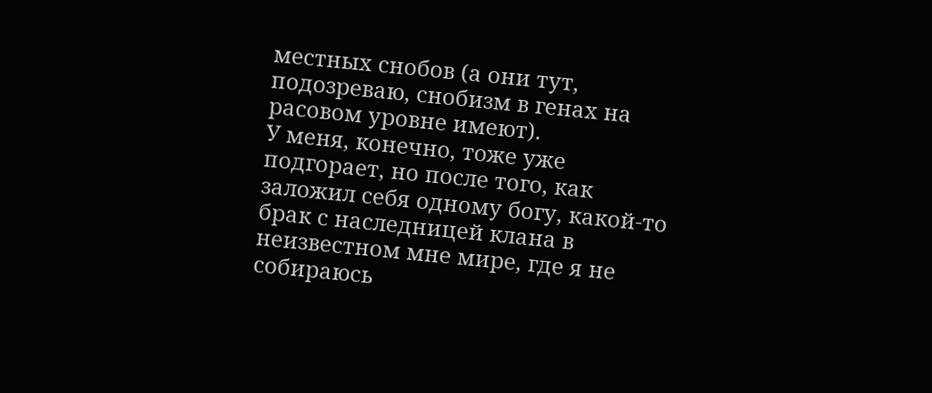местных снобов (а они тут, подозреваю, снобизм в генах на расовом уровне имеют).
У меня, конечно, тоже уже подгорает, но после того, как заложил себя одному богу, какой-то брак с наследницей клана в неизвестном мне мире, где я не собираюсь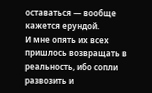оставаться — вообще кажется ерундой.
И мне опять их всех пришлось возвращать в реальность, ибо сопли развозить и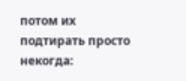потом их подтирать просто некогда: